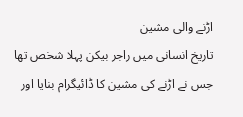اڑنے والی مشین
تاریخ انسانی میں راجر بیکن پہلا شخص تھا جس نے اڑنے کی مشین کا ڈائیگرام بنایا اور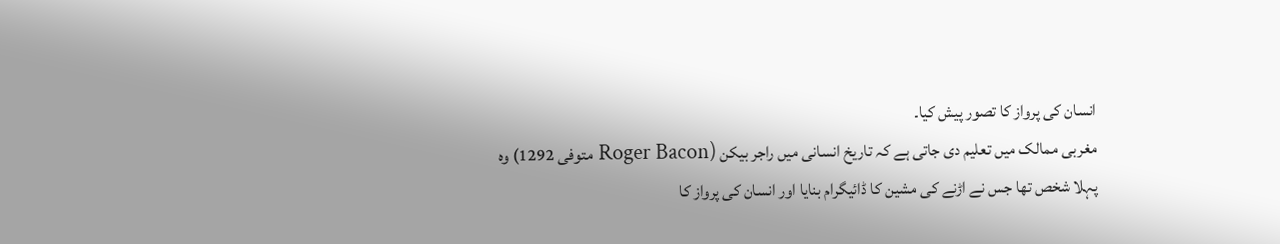انسان کی پرواز کا تصور پیش کیا۔
مغربی ممالک میں تعلیم دی جاتی ہے کہ تاریخ انسانی میں راجر بیکن (Roger Bacon متوفی 1292) وہ پہلا شخص تھا جس نے اڑنے کی مشین کا ڈائیگرام بنایا اور انسان کی پرواز کا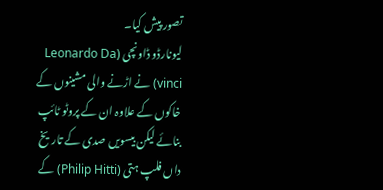تصور پیش کیا۔
لیونارڈو ڈاونچی (Leonardo Da vinci) نے اڑنے والی مشینوں کے خاکوں کے علاوہ ان کے پروٹو ٹائپ بنائے لیکن بیسویں صدی کے تاریخ داں فلپ ہتی (Philip Hitti) کے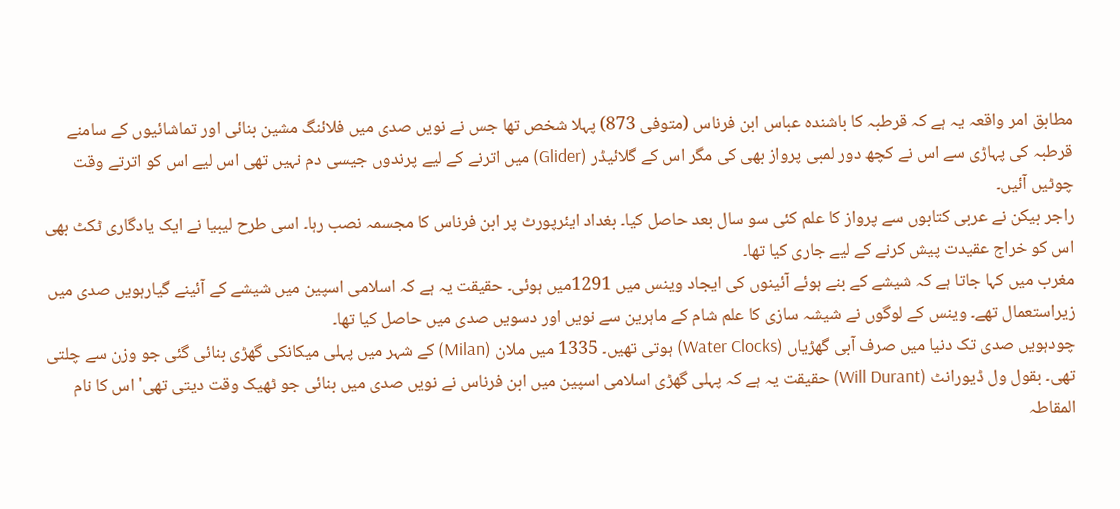مطابق امر واقعہ یہ ہے کہ قرطبہ کا باشندہ عباس ابن فرناس (متوفی 873) پہلا شخص تھا جس نے نویں صدی میں فلائنگ مشین بنائی اور تماشائیوں کے سامنے قرطبہ کی پہاڑی سے اس نے کچھ دور لمبی پرواز بھی کی مگر اس کے گلائیڈر (Glider) میں اترنے کے لیے پرندوں جیسی دم نہیں تھی اس لیے اس کو اترتے وقت چوٹیں آئیں۔
راجر بیکن نے عربی کتابوں سے پرواز کا علم کئی سو سال بعد حاصل کیا۔ بغداد ایئرپورٹ پر ابن فرناس کا مجسمہ نصب رہا۔ اسی طرح لیبیا نے ایک یادگاری ٹکٹ بھی اس کو خراج عقیدت پیش کرنے کے لیے جاری کیا تھا۔
مغرب میں کہا جاتا ہے کہ شیشے کے بنے ہوئے آئینوں کی ایجاد وینس میں 1291میں ہوئی۔ حقیقت یہ ہے کہ اسلامی اسپین میں شیشے کے آئینے گیارہویں صدی میں زیراستعمال تھے۔ وینس کے لوگوں نے شیشہ سازی کا علم شام کے ماہرین سے نویں اور دسویں صدی میں حاصل کیا تھا۔
چودہویں صدی تک دنیا میں صرف آبی گھڑیاں (Water Clocks) ہوتی تھیں۔ 1335 میں ملان (Milan) کے شہر میں پہلی میکانکی گھڑی بنائی گئی جو وزن سے چلتی تھی۔ بقول ول ڈیورانٹ (Will Durant) حقیقت یہ ہے کہ پہلی گھڑی اسلامی اسپین میں ابن فرناس نے نویں صدی میں بنائی جو ٹھیک وقت دیتی تھی' اس کا نام المقاطہ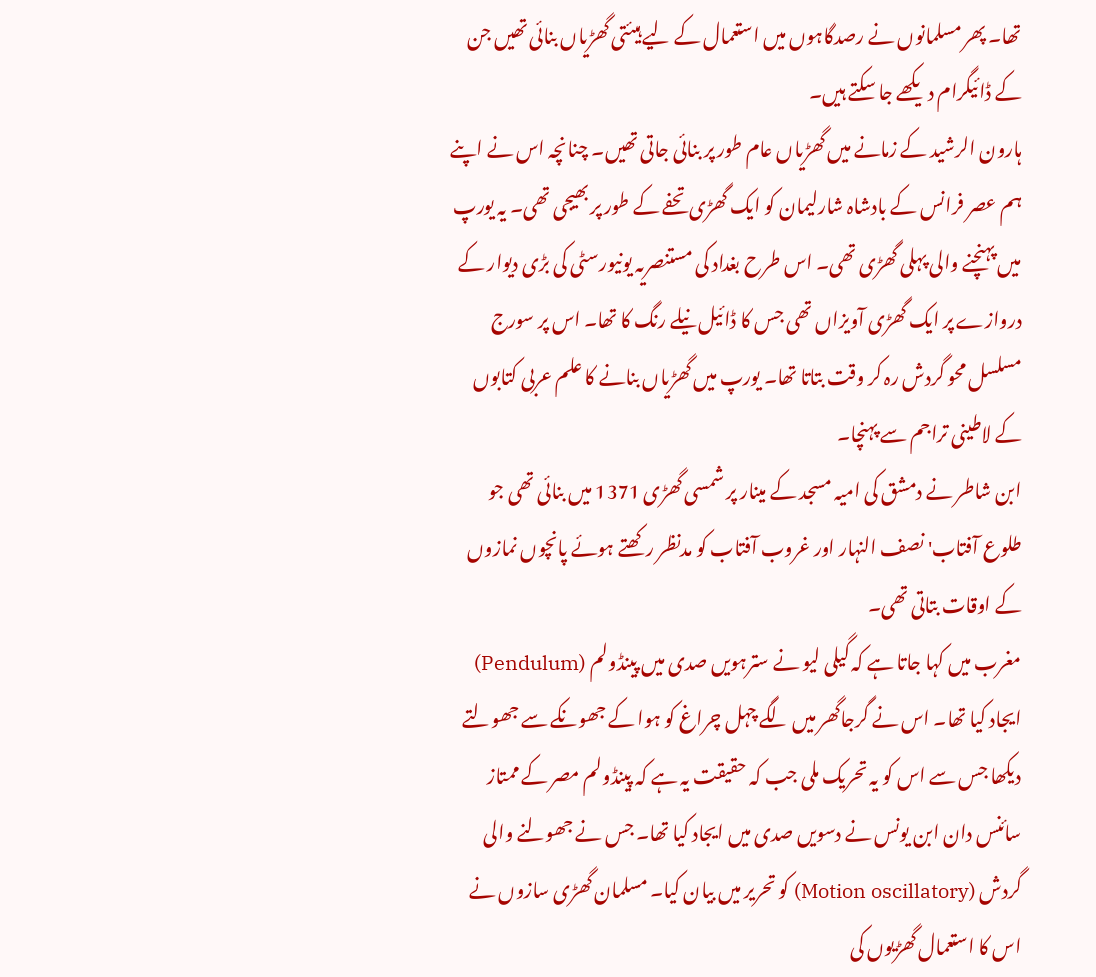تھا۔ پھر مسلمانوں نے رصدگاہوں میں استعمال کے لیے ہیئتی گھڑیاں بنائی تھیں جن کے ڈائیگرام دیکھے جا سکتے ہیں۔
ہارون الرشید کے زمانے میں گھڑیاں عام طور پر بنائی جاتی تھیں۔ چنانچہ اس نے اپنے ہم عصر فرانس کے بادشاہ شارلیمان کو ایک گھڑی تحفے کے طور پر بھیجی تھی۔ یہ یورپ میں پہنچنے والی پہلی گھڑی تھی۔ اس طرح بغداد کی مستنصریہ یونیورسٹی کی بڑی دیوار کے دروازے پر ایک گھڑی آویزاں تھی جس کا ڈائیل نیلے رنگ کا تھا۔ اس پر سورج مسلسل محو گردش رہ کر وقت بتاتا تھا۔ یورپ میں گھڑیاں بنانے کا علم عربی کتابوں کے لاطینی تراجم سے پہنچا۔
ابن شاطر نے دمشق کی امیہ مسجد کے مینار پر شمسی گھڑی 1371 میں بنائی تھی جو طلوع آفتاب' نصف النہار اور غروب آفتاب کو مدنظر رکھتے ہوئے پانچوں نمازوں کے اوقات بتاتی تھی۔
مغرب میں کہا جاتا ہے کہ گیلی لیو نے سترہویں صدی میں پینڈولم (Pendulum) ایجاد کیا تھا۔ اس نے گرجاگھر میں لگے چہل چراغ کو ہوا کے جھونکے سے جھولتے دیکھا جس سے اس کو یہ تحریک ملی جب کہ حقیقت یہ ہے کہ پینڈولم مصر کے ممتاز سائنس دان ابن یونس نے دسویں صدی میں ایجاد کیا تھا۔ جس نے جھولنے والی گردش (Motion oscillatory) کو تحریر میں بیان کیا۔ مسلمان گھڑی سازوں نے اس کا استعمال گھڑیوں کی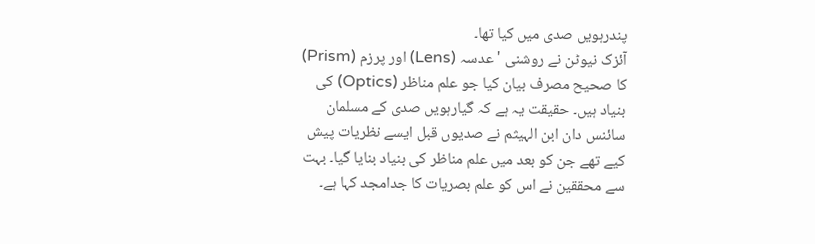پندرہویں صدی میں کیا تھا۔
آئزک نیوٹن نے روشنی ' عدسہ (Lens) اور پرزم (Prism) کا صحیح مصرف بیان کیا جو علم مناظر (Optics) کی بنیاد ہیں۔ حقیقت یہ ہے کہ گیارہویں صدی کے مسلمان سائنس دان ابن الہیثم نے صدیوں قبل ایسے نظریات پیش کیے تھے جن کو بعد میں علم مناظر کی بنیاد بنایا گیا۔ بہت سے محققین نے اس کو علم بصریات کا جدامجد کہا ہے۔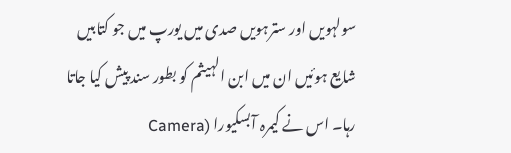سولہویں اور سترہویں صدی میں یورپ میں جو کتابیں شایع ہوئیں ان میں ابن الہیثم کو بطور سند پیش کیا جاتا رہا۔ اس نے کیمرہ آبسکیورا (Camera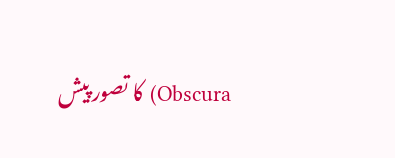Obscura) کا تصور پیش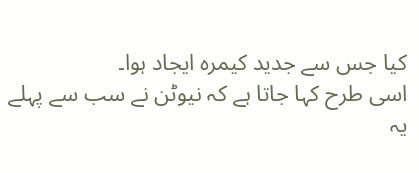کیا جس سے جدید کیمرہ ایجاد ہوا۔
اسی طرح کہا جاتا ہے کہ نیوٹن نے سب سے پہلے یہ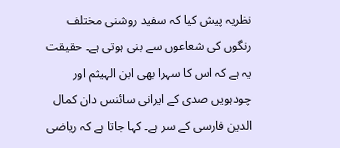نظریہ پیش کیا کہ سفید روشنی مختلف رنگوں کی شعاعوں سے بنی ہوتی ہے۔ حقیقت یہ ہے کہ اس کا سہرا بھی ابن الہیثم اور چودہویں صدی کے ایرانی سائنس دان کمال الدین فارسی کے سر ہے۔ کہا جاتا ہے کہ ریاضی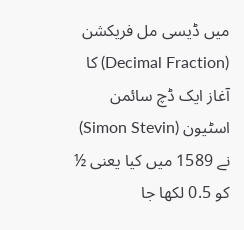میں ڈیسی مل فریکشن (Decimal Fraction) کا آغاز ایک ڈچ سائمن اسٹیون (Simon Stevin) نے 1589 میں کیا یعنی ½ کو 0.5 لکھا جا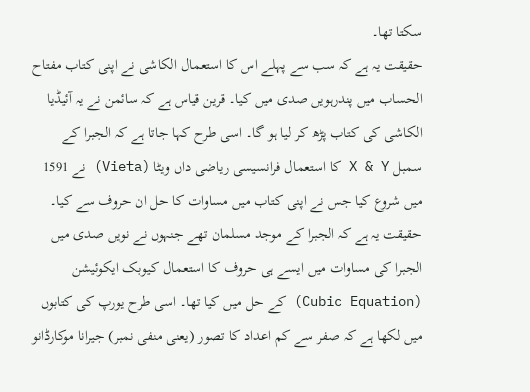سکتا تھا۔
حقیقت یہ ہے کہ سب سے پہلے اس کا استعمال الکاشی نے اپنی کتاب مفتاح الحساب میں پندرہویں صدی میں کیا۔ قرین قیاس ہے کہ سائمن نے یہ آئیڈیا الکاشی کی کتاب پڑھ کر لیا ہو گا۔ اسی طرح کہا جاتا ہے کہ الجبرا کے سمبل X & Y کا استعمال فرانسیسی ریاضی داں ویٹا (Vieta) نے 1591 میں شروع کیا جس نے اپنی کتاب میں مساوات کا حل ان حروف سے کیا۔
حقیقت یہ ہے کہ الجبرا کے موجد مسلمان تھے جنہوں نے نویں صدی میں الجبرا کی مساوات میں ایسے ہی حروف کا استعمال کیوبک ایکوئیشن (Cubic Equation) کے حل میں کیا تھا۔ اسی طرح یورپ کی کتابوں میں لکھا ہے کہ صفر سے کم اعداد کا تصور (یعنی منفی نمبر) جیرانا موکارڈانو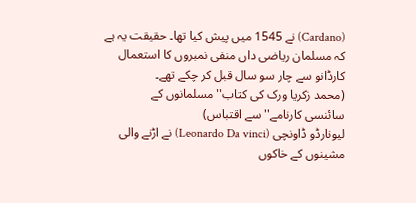(Cardano) نے 1545 میں پیش کیا تھا۔ حقیقت یہ ہے کہ مسلمان ریاضی داں منفی نمبروں کا استعمال کارڈانو سے چار سو سال قبل کر چکے تھے۔
(محمد زکریا ورک کی کتاب''مسلمانوں کے
سائنسی کارنامے'' سے اقتباس)
لیونارڈو ڈاونچی (Leonardo Da vinci) نے اڑنے والی مشینوں کے خاکوں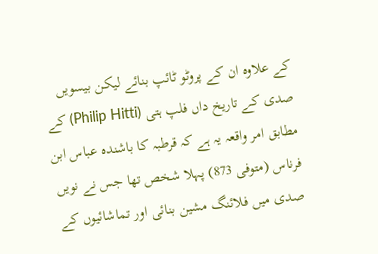کے علاوہ ان کے پروٹو ٹائپ بنائے لیکن بیسویں صدی کے تاریخ داں فلپ ہتی (Philip Hitti) کے مطابق امر واقعہ یہ ہے کہ قرطبہ کا باشندہ عباس ابن فرناس (متوفی 873) پہلا شخص تھا جس نے نویں صدی میں فلائنگ مشین بنائی اور تماشائیوں کے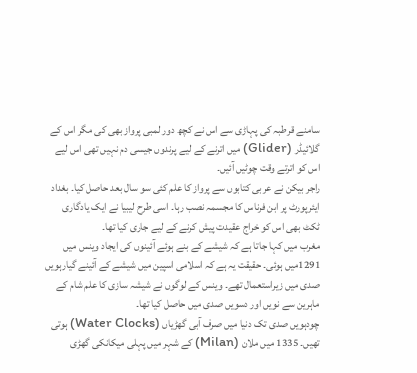سامنے قرطبہ کی پہاڑی سے اس نے کچھ دور لمبی پرواز بھی کی مگر اس کے گلائیڈر (Glider) میں اترنے کے لیے پرندوں جیسی دم نہیں تھی اس لیے اس کو اترتے وقت چوٹیں آئیں۔
راجر بیکن نے عربی کتابوں سے پرواز کا علم کئی سو سال بعد حاصل کیا۔ بغداد ایئرپورٹ پر ابن فرناس کا مجسمہ نصب رہا۔ اسی طرح لیبیا نے ایک یادگاری ٹکٹ بھی اس کو خراج عقیدت پیش کرنے کے لیے جاری کیا تھا۔
مغرب میں کہا جاتا ہے کہ شیشے کے بنے ہوئے آئینوں کی ایجاد وینس میں 1291میں ہوئی۔ حقیقت یہ ہے کہ اسلامی اسپین میں شیشے کے آئینے گیارہویں صدی میں زیراستعمال تھے۔ وینس کے لوگوں نے شیشہ سازی کا علم شام کے ماہرین سے نویں اور دسویں صدی میں حاصل کیا تھا۔
چودہویں صدی تک دنیا میں صرف آبی گھڑیاں (Water Clocks) ہوتی تھیں۔ 1335 میں ملان (Milan) کے شہر میں پہلی میکانکی گھڑی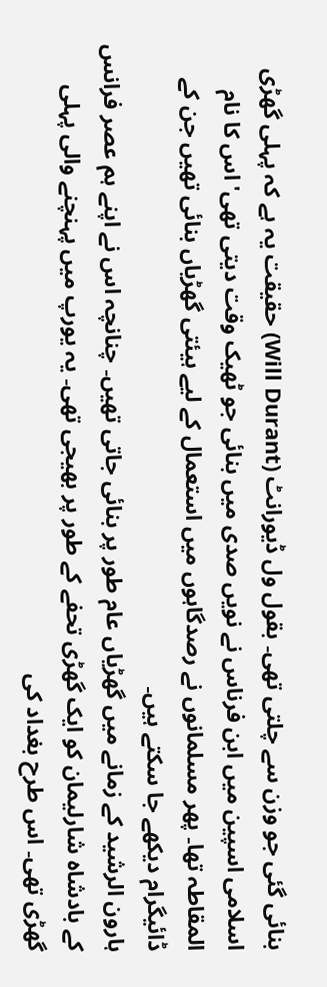بنائی گئی جو وزن سے چلتی تھی۔ بقول ول ڈیورانٹ (Will Durant) حقیقت یہ ہے کہ پہلی گھڑی اسلامی اسپین میں ابن فرناس نے نویں صدی میں بنائی جو ٹھیک وقت دیتی تھی' اس کا نام المقاطہ تھا۔ پھر مسلمانوں نے رصدگاہوں میں استعمال کے لیے ہیئتی گھڑیاں بنائی تھیں جن کے ڈائیگرام دیکھے جا سکتے ہیں۔
ہارون الرشید کے زمانے میں گھڑیاں عام طور پر بنائی جاتی تھیں۔ چنانچہ اس نے اپنے ہم عصر فرانس کے بادشاہ شارلیمان کو ایک گھڑی تحفے کے طور پر بھیجی تھی۔ یہ یورپ میں پہنچنے والی پہلی گھڑی تھی۔ اس طرح بغداد کی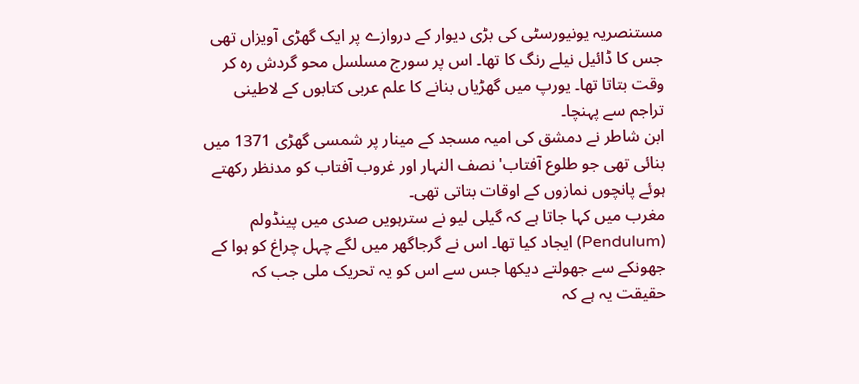مستنصریہ یونیورسٹی کی بڑی دیوار کے دروازے پر ایک گھڑی آویزاں تھی جس کا ڈائیل نیلے رنگ کا تھا۔ اس پر سورج مسلسل محو گردش رہ کر وقت بتاتا تھا۔ یورپ میں گھڑیاں بنانے کا علم عربی کتابوں کے لاطینی تراجم سے پہنچا۔
ابن شاطر نے دمشق کی امیہ مسجد کے مینار پر شمسی گھڑی 1371 میں بنائی تھی جو طلوع آفتاب' نصف النہار اور غروب آفتاب کو مدنظر رکھتے ہوئے پانچوں نمازوں کے اوقات بتاتی تھی۔
مغرب میں کہا جاتا ہے کہ گیلی لیو نے سترہویں صدی میں پینڈولم (Pendulum) ایجاد کیا تھا۔ اس نے گرجاگھر میں لگے چہل چراغ کو ہوا کے جھونکے سے جھولتے دیکھا جس سے اس کو یہ تحریک ملی جب کہ حقیقت یہ ہے کہ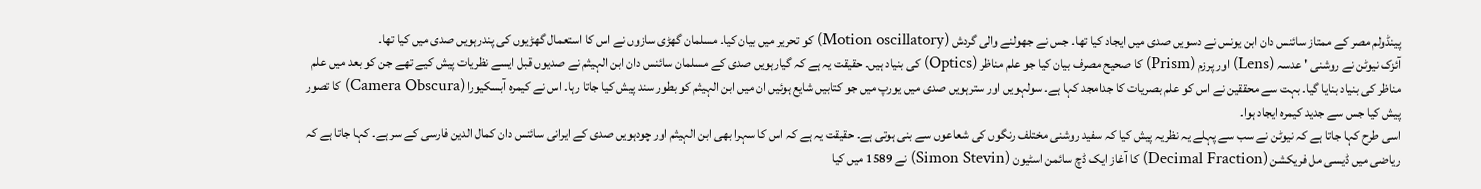پینڈولم مصر کے ممتاز سائنس دان ابن یونس نے دسویں صدی میں ایجاد کیا تھا۔ جس نے جھولنے والی گردش (Motion oscillatory) کو تحریر میں بیان کیا۔ مسلمان گھڑی سازوں نے اس کا استعمال گھڑیوں کی پندرہویں صدی میں کیا تھا۔
آئزک نیوٹن نے روشنی ' عدسہ (Lens) اور پرزم (Prism) کا صحیح مصرف بیان کیا جو علم مناظر (Optics) کی بنیاد ہیں۔ حقیقت یہ ہے کہ گیارہویں صدی کے مسلمان سائنس دان ابن الہیثم نے صدیوں قبل ایسے نظریات پیش کیے تھے جن کو بعد میں علم مناظر کی بنیاد بنایا گیا۔ بہت سے محققین نے اس کو علم بصریات کا جدامجد کہا ہے۔ سولہویں اور سترہویں صدی میں یورپ میں جو کتابیں شایع ہوئیں ان میں ابن الہیثم کو بطور سند پیش کیا جاتا رہا۔ اس نے کیمرہ آبسکیورا (Camera Obscura) کا تصور پیش کیا جس سے جدید کیمرہ ایجاد ہوا۔
اسی طرح کہا جاتا ہے کہ نیوٹن نے سب سے پہلے یہ نظریہ پیش کیا کہ سفید روشنی مختلف رنگوں کی شعاعوں سے بنی ہوتی ہے۔ حقیقت یہ ہے کہ اس کا سہرا بھی ابن الہیثم اور چودہویں صدی کے ایرانی سائنس دان کمال الدین فارسی کے سر ہے۔ کہا جاتا ہے کہ ریاضی میں ڈیسی مل فریکشن (Decimal Fraction) کا آغاز ایک ڈچ سائمن اسٹیون (Simon Stevin) نے 1589 میں کیا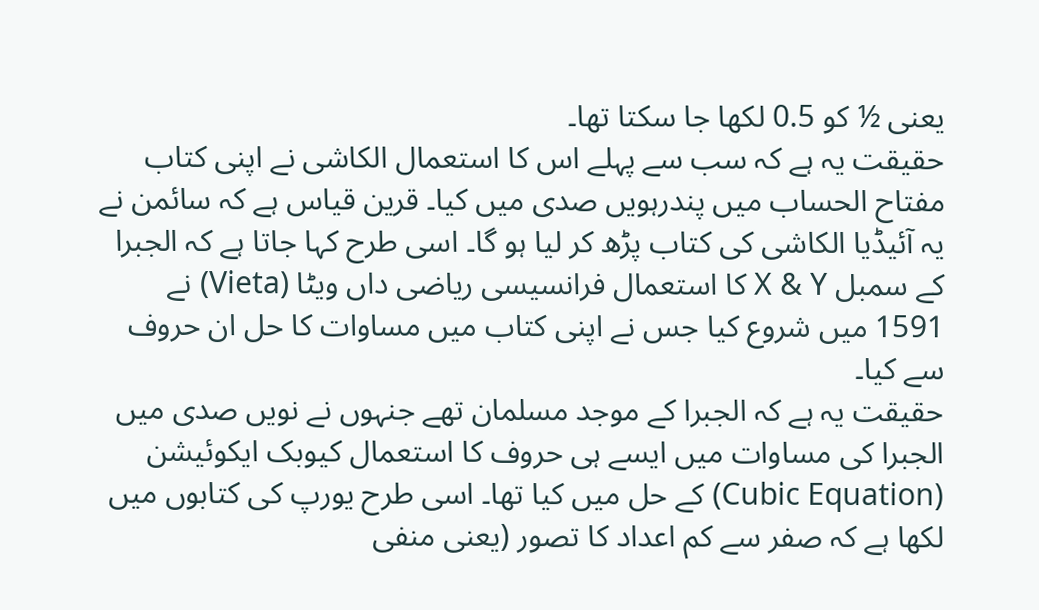یعنی ½ کو 0.5 لکھا جا سکتا تھا۔
حقیقت یہ ہے کہ سب سے پہلے اس کا استعمال الکاشی نے اپنی کتاب مفتاح الحساب میں پندرہویں صدی میں کیا۔ قرین قیاس ہے کہ سائمن نے یہ آئیڈیا الکاشی کی کتاب پڑھ کر لیا ہو گا۔ اسی طرح کہا جاتا ہے کہ الجبرا کے سمبل X & Y کا استعمال فرانسیسی ریاضی داں ویٹا (Vieta) نے 1591 میں شروع کیا جس نے اپنی کتاب میں مساوات کا حل ان حروف سے کیا۔
حقیقت یہ ہے کہ الجبرا کے موجد مسلمان تھے جنہوں نے نویں صدی میں الجبرا کی مساوات میں ایسے ہی حروف کا استعمال کیوبک ایکوئیشن (Cubic Equation) کے حل میں کیا تھا۔ اسی طرح یورپ کی کتابوں میں لکھا ہے کہ صفر سے کم اعداد کا تصور (یعنی منفی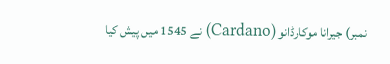نمبر) جیرانا موکارڈانو (Cardano) نے 1545 میں پیش کیا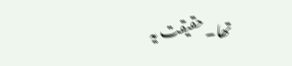تھا۔ حقیقت یہ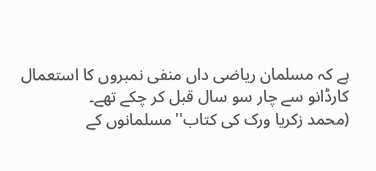ہے کہ مسلمان ریاضی داں منفی نمبروں کا استعمال کارڈانو سے چار سو سال قبل کر چکے تھے۔
(محمد زکریا ورک کی کتاب''مسلمانوں کے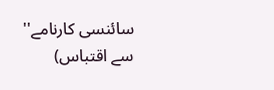سائنسی کارنامے'' سے اقتباس)